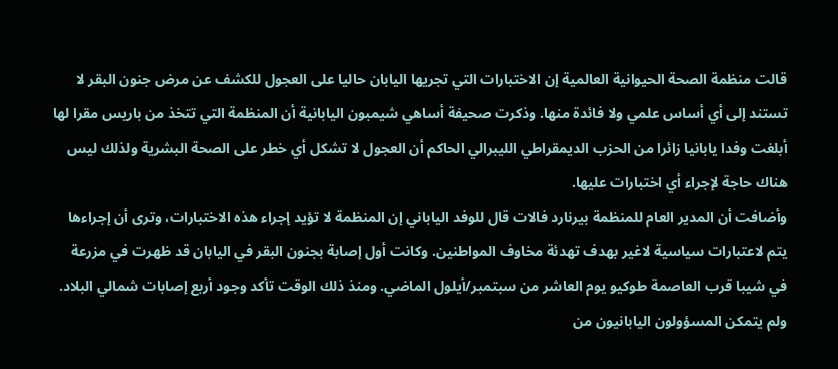قالت منظمة الصحة الحيوانية العالمية إن الاختبارات التي تجريها اليابان حاليا على العجول للكشف عن مرض جنون البقر لا تستند إلى أي أساس علمي ولا فائدة منها. وذكرت صحيفة أساهي شيمبون اليابانية أن المنظمة التي تتخذ من باريس مقرا لها أبلغت وفدا يابانيا زائرا من الحزب الديمقراطي الليبرالي الحاكم أن العجول لا تشكل أي خطر على الصحة البشرية ولذلك ليس هناك حاجة لإجراء أي اختبارات عليها.
وأضافت أن المدير العام للمنظمة بيرنارد فالات قال للوفد الياباني إن المنظمة لا تؤيد إجراء هذه الاختبارات، وترى أن إجراءها يتم لاعتبارات سياسية لاغير بهدف تهدئة مخاوف المواطنين. وكانت أول إصابة بجنون البقر في اليابان قد ظهرت في مزرعة في شيبا قرب العاصمة طوكيو يوم العاشر من سبتمبر/أيلول الماضي. ومنذ ذلك الوقت تأكد وجود أربع إصابات شمالي البلاد.
ولم يتمكن المسؤولون اليابانيون من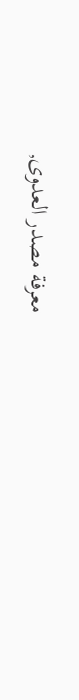معرفة مصدر العدوى,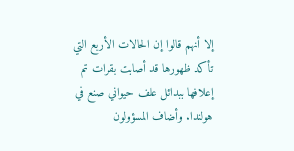إلا أنهم قالوا إن الحالات الأربع التي تأكد ظهورها قد أصابت بقرات تم إعلافها ببدائل علف حيواني صنع في هولندا. وأضاف المسؤولون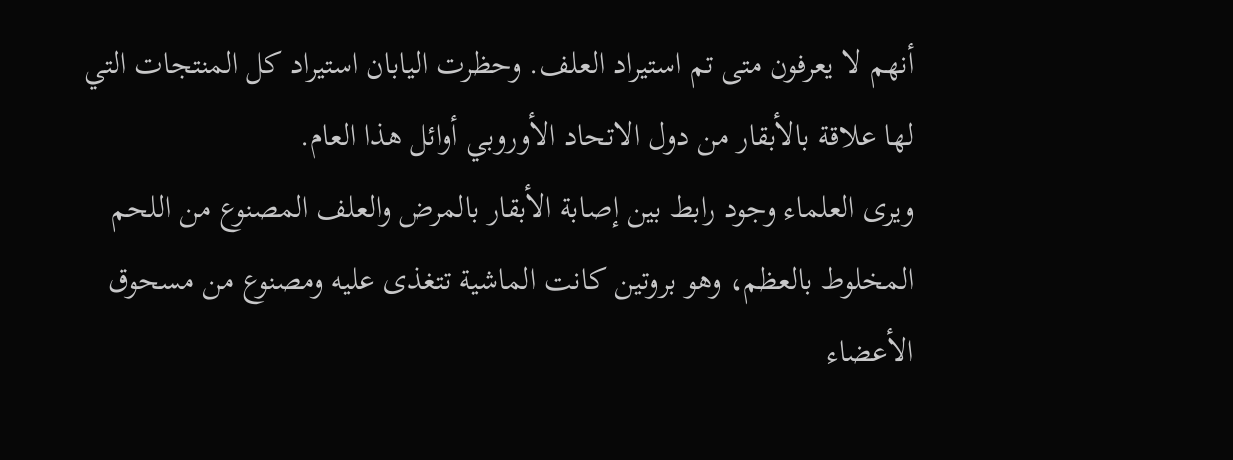أنهم لا يعرفون متى تم استيراد العلف. وحظرت اليابان استيراد كل المنتجات التي لها علاقة بالأبقار من دول الاتحاد الأوروبي أوائل هذا العام.
ويرى العلماء وجود رابط بين إصابة الأبقار بالمرض والعلف المصنوع من اللحم المخلوط بالعظم، وهو بروتين كانت الماشية تتغذى عليه ومصنوع من مسحوق الأعضاء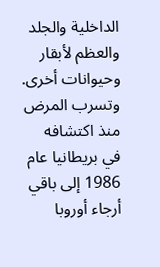الداخلية والجلد والعظم لأبقار وحيوانات أخرى.
وتسرب المرض منذ اكتشافه في بريطانيا عام 1986 إلى باقي أرجاء أوروبا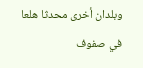وبلدان أخرى محدثا هلعا في صفوف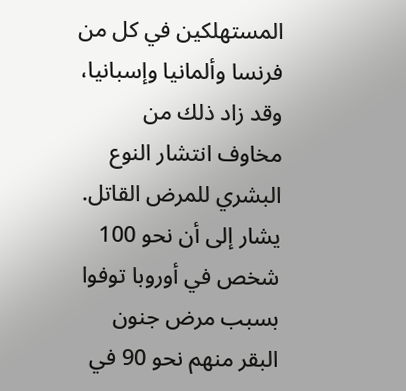المستهلكين في كل من فرنسا وألمانيا وإسبانيا، وقد زاد ذلك من مخاوف انتشار النوع البشري للمرض القاتل. يشار إلى أن نحو 100 شخص في أوروبا توفوا بسبب مرض جنون البقر منهم نحو 90 في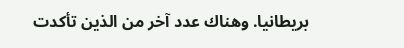بريطانيا. وهناك عدد آخر من الذين تأكدت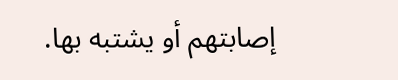إصابتهم أو يشتبه بها.